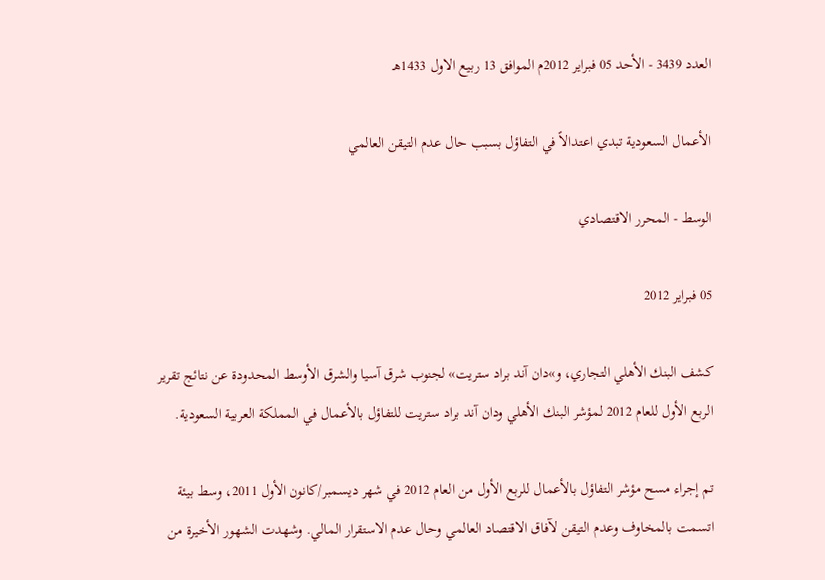العدد 3439 - الأحد 05 فبراير 2012م الموافق 13 ربيع الاول 1433هـ

الأعمال السعودية تبدي اعتدالاً في التفاؤل بسبب حال عدم التيقن العالمي

الوسط - المحرر الاقتصادي

05 فبراير 2012

كشف البنك الأهلي التجاري، و»دان آند براد ستريت» لجنوب شرق آسيا والشرق الأوسط المحدودة عن نتائج تقرير الربع الأول للعام 2012 لمؤشر البنك الأهلي ودان آند براد ستريت للتفاؤل بالأعمال في المملكة العربية السعودية.

تم إجراء مسح مؤشر التفاؤل بالأعمال للربع الأول من العام 2012 في شهر ديسمبر/كانون الأول 2011، وسط بيئة اتسمت بالمخاوف وعدم التيقن لآفاق الاقتصاد العالمي وحال عدم الاستقرار المالي. وشهدت الشهور الأخيرة من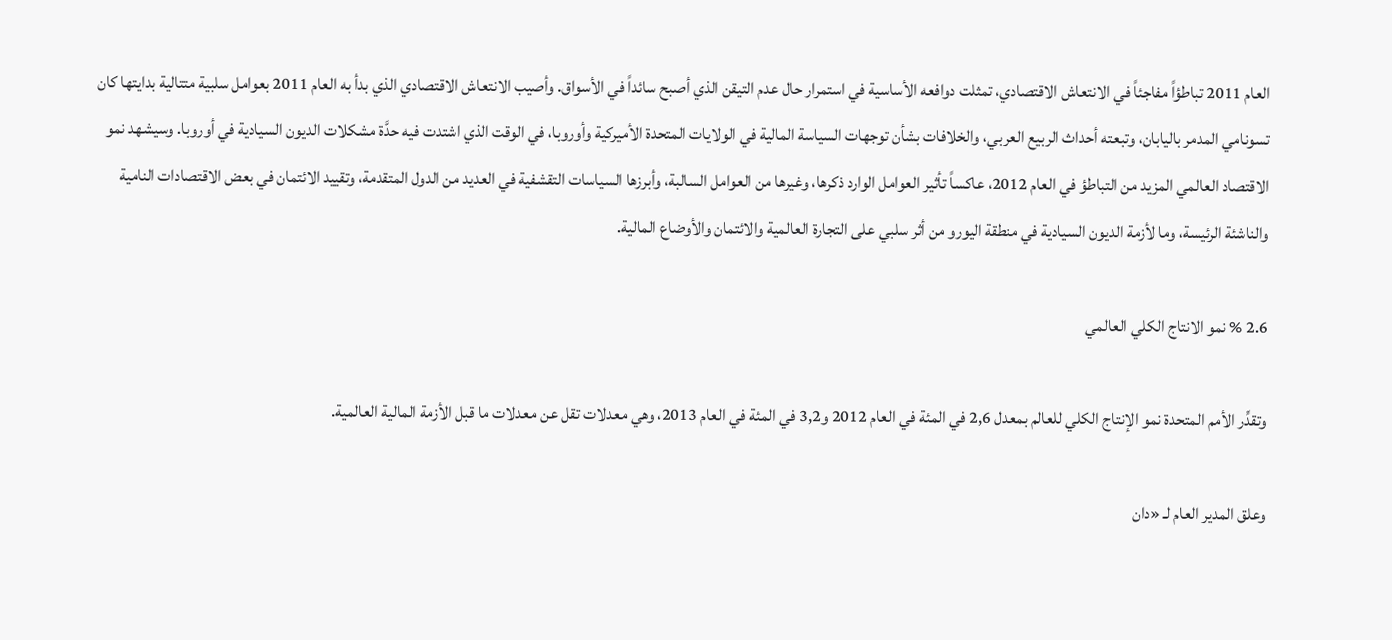العام 2011 تباطؤاً مفاجئاً في الانتعاش الاقتصادي، تمثلت دوافعه الأساسية في استمرار حال عدم التيقن الذي أصبح سائداً في الأسواق. وأصيب الانتعاش الاقتصادي الذي بدأ به العام 2011 بعوامل سلبية متتالية بدايتها كان تسونامي المدمر باليابان، وتبعته أحداث الربيع العربي، والخلافات بشأن توجهات السياسة المالية في الولايات المتحدة الأميركية وأوروبا، في الوقت الذي اشتدت فيه حدَّة مشكلات الديون السيادية في أوروبا. وسيشهد نمو الاقتصاد العالمي المزيد من التباطؤ في العام 2012، عاكساً تأثير العوامل الوارد ذكرها، وغيرها من العوامل السالبة، وأبرزها السياسات التقشفية في العديد من الدول المتقدمة، وتقييد الائتمان في بعض الاقتصادات النامية والناشئة الرئيسة، وما لأزمة الديون السيادية في منطقة اليورو من أثر سلبي على التجارة العالمية والائتمان والأوضاع المالية.

2.6 % نمو الانتاج الكلي العالمي

وتقدِّر الأمم المتحدة نمو الإنتاج الكلي للعالم بمعدل 2,6 في المئة في العام 2012 و3,2 في المئة في العام 2013، وهي معدلات تقل عن معدلات ما قبل الأزمة المالية العالمية.

وعلق المدير العام لـ «دان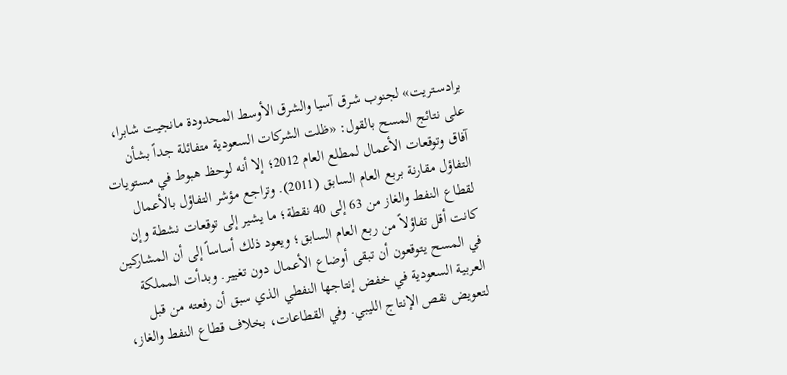برادسـتريت» لجنوب شـرق آسيا والشرق الأوسط المحدودة مانجيت شابرا، على نتائج المسح بالقول: «ظلت الشركات السعودية متفائلة جداً بشأن آفاق وتوقعات الأعمال لمطلع العام 2012؛ إلا أنه لوحظ هبوط في مستويات التفاؤل مقارنة بربع العام السابق (2011). وتراجع مؤشر التفاؤل بالأعمال لقطاع النفط والغاز من 63 إلى 40 نقطة؛ ما يشير إلى توقعات نشطة وإن كانت أقل تفاؤلاً من ربع العام السابق؛ ويعود ذلك أساساً إلى أن المشاركين في المسح يتوقعون أن تبقى أوضاع الأعمال دون تغيير. وبدأت المملكة العربية السعودية في خفض إنتاجها النفطي الذي سبق أن رفعته من قبل لتعويض نقص الإنتاج الليبي. وفي القطاعات، بخلاف قطاع النفط والغاز،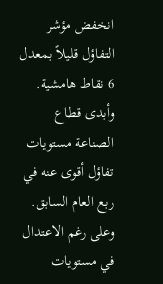انخفض مؤشر التفاؤل قليلاً بمعدل 6 نقاط هامشية. وأبدى قطاع الصناعة مستويات تفاؤل أقوى عنه في ربع العام السابق. وعلى رغم الاعتدال في مستويات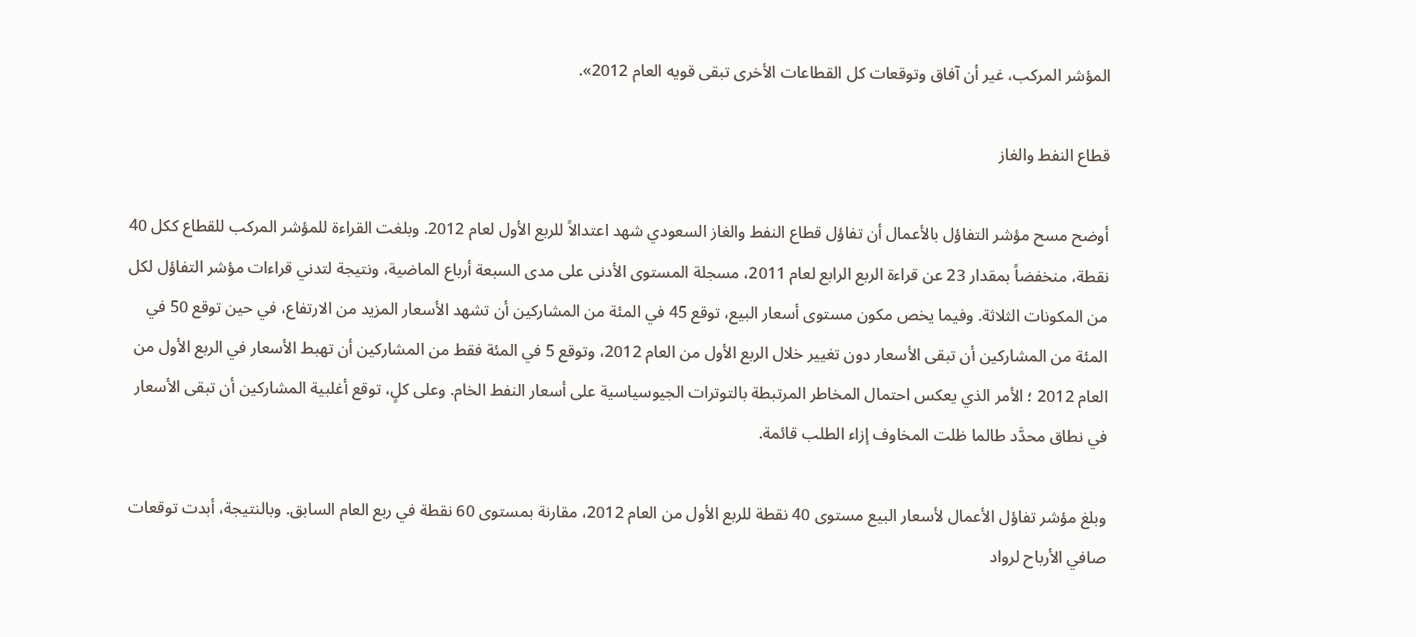المؤشر المركب، غير أن آفاق وتوقعات كل القطاعات الأخرى تبقى قويه العام 2012».

قطاع النفط والغاز

أوضح مسح مؤشر التفاؤل بالأعمال أن تفاؤل قطاع النفط والغاز السعودي شهد اعتدالاً للربع الأول لعام 2012. وبلغت القراءة للمؤشر المركب للقطاع ككل 40 نقطة، منخفضاً بمقدار 23 عن قراءة الربع الرابع لعام 2011، مسجلة المستوى الأدنى على مدى السبعة أرباع الماضية، ونتيجة لتدني قراءات مؤشر التفاؤل لكل من المكونات الثلاثة. وفيما يخص مكون مستوى أسعار البيع، توقع 45 في المئة من المشاركين أن تشهد الأسعار المزيد من الارتفاع، في حين توقع 50 في المئة من المشاركين أن تبقى الأسعار دون تغيير خلال الربع الأول من العام 2012، وتوقع 5 في المئة فقط من المشاركين أن تهبط الأسعار في الربع الأول من العام 2012 ؛ الأمر الذي يعكس احتمال المخاطر المرتبطة بالتوترات الجيوسياسية على أسعار النفط الخام. وعلى كلٍ، توقع أغلبية المشاركين أن تبقى الأسعار في نطاق محدَّد طالما ظلت المخاوف إزاء الطلب قائمة.

وبلغ مؤشر تفاؤل الأعمال لأسعار البيع مستوى 40 نقطة للربع الأول من العام 2012، مقارنة بمستوى 60 نقطة في ربع العام السابق. وبالنتيجة، أبدت توقعات صافي الأرباح لرواد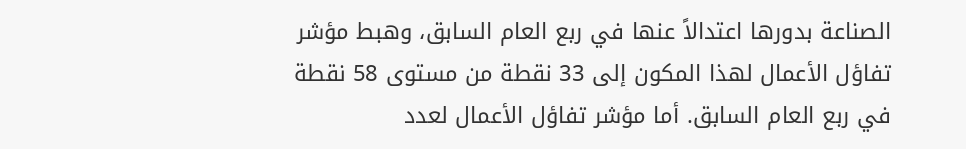الصناعة بدورها اعتدالاً عنها في ربع العام السابق، وهبط مؤشر تفاؤل الأعمال لهذا المكون إلى 33 نقطة من مستوى 58 نقطة في ربع العام السابق. أما مؤشر تفاؤل الأعمال لعدد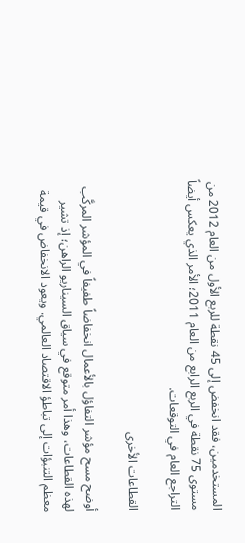المستخدمين، فقد انخفض إلى 45 نقطة للربع الأول من العام 2012 من مستوى 75 نقطة في الربع الرابع من العام 2011؛ الأمر الذي يعكس أيضاً التراجع العام في التوقعات.

القطاعات الأخرى

أوضح مسح مؤشر التفاؤل بالأعمال انخفاضاً طفيفاً في المؤشر المركَّب لهذه القطاعات، وهذا أمر متوقع في سياق السيناريو الراهن؛ إذ تشير معظم التنبؤات إلى تباطؤ الاقتصاد العالمي. ويعود الانخفاض في قيمة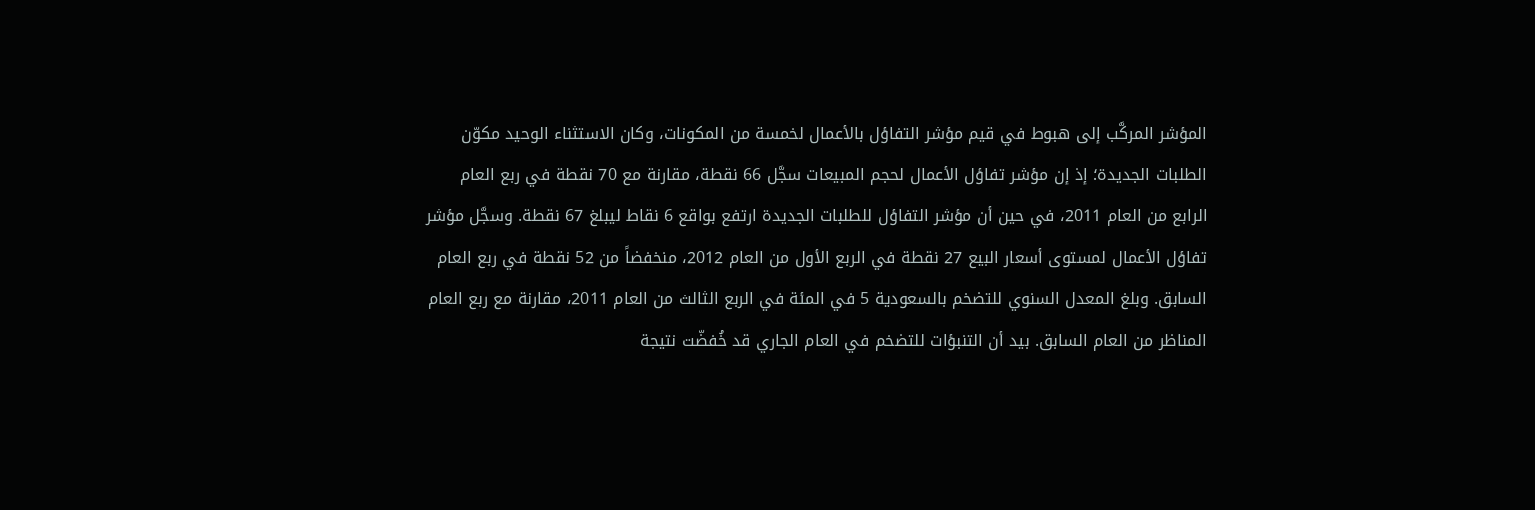المؤشر المركَّب إلى هبوط في قيم مؤشر التفاؤل بالأعمال لخمسة من المكونات، وكان الاستثناء الوحيد مكوّن الطلبات الجديدة؛ إذ إن مؤشر تفاؤل الأعمال لحجم المبيعات سجَّل 66 نقطة، مقارنة مع 70 نقطة في ربع العام الرابع من العام 2011، في حين أن مؤشر التفاؤل للطلبات الجديدة ارتفع بواقع 6 نقاط ليبلغ 67 نقطة. وسجَّل مؤشر تفاؤل الأعمال لمستوى أسعار البيع 27 نقطة في الربع الأول من العام 2012، منخفضاً من 52 نقطة في ربع العام السابق. وبلغ المعدل السنوي للتضخم بالسعودية 5 في المئة في الربع الثالث من العام 2011، مقارنة مع ربع العام المناظر من العام السابق. بيد أن التنبؤات للتضخم في العام الجاري قد خُفضّت نتيجة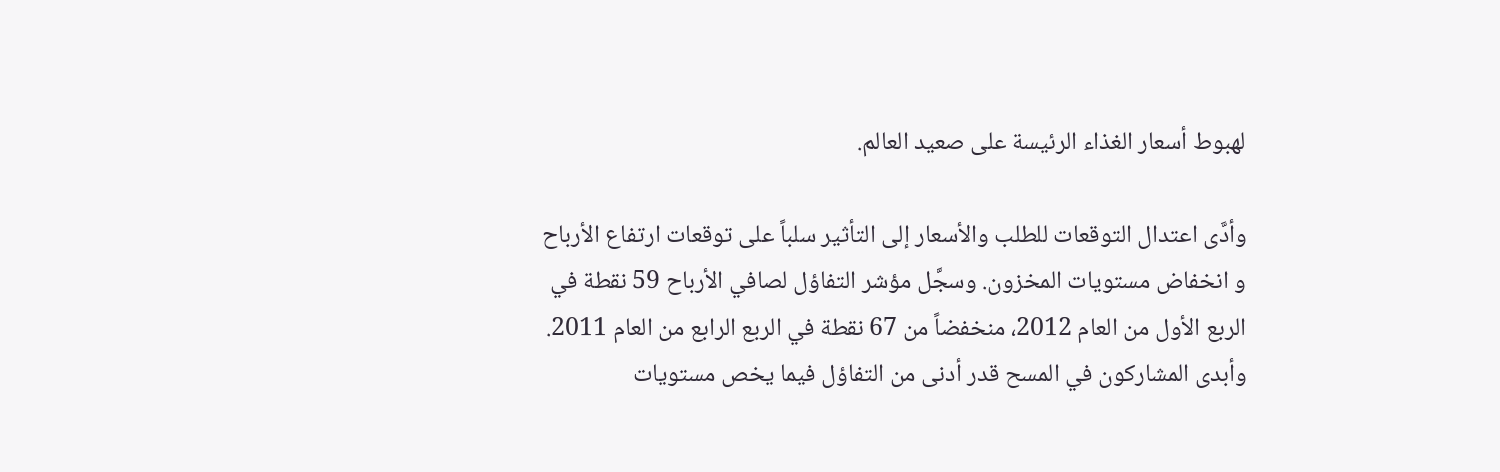لهبوط أسعار الغذاء الرئيسة على صعيد العالم.

وأدَّى اعتدال التوقعات للطلب والأسعار إلى التأثير سلباً على توقعات ارتفاع الأرباح و انخفاض مستويات المخزون. وسجَّل مؤشر التفاؤل لصافي الأرباح 59 نقطة في الربع الأول من العام 2012، منخفضاً من 67 نقطة في الربع الرابع من العام 2011. وأبدى المشاركون في المسح قدر أدنى من التفاؤل فيما يخص مستويات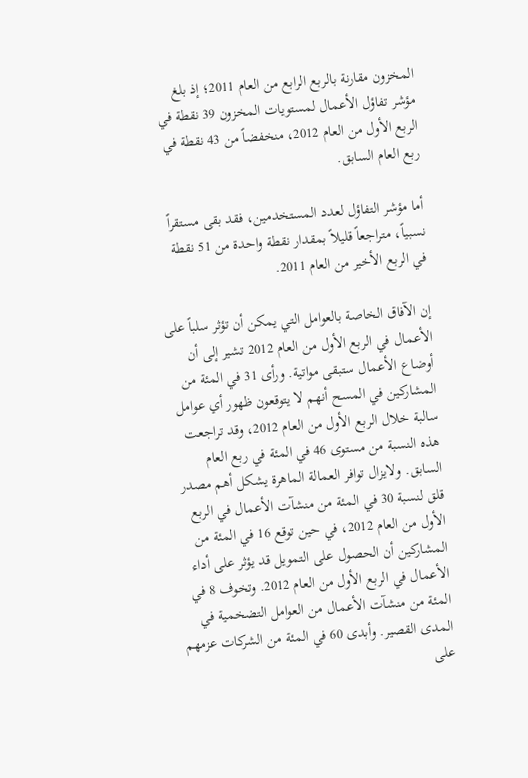المخزون مقارنة بالربع الرابع من العام 2011؛ إذ بلغ مؤشر تفاؤل الأعمال لمستويات المخزون 39 نقطة في الربع الأول من العام 2012، منخفضاً من 43 نقطة في ربع العام السابق.

أما مؤشر التفاؤل لعدد المستخدمين، فقد بقى مستقراً نسبياً، متراجعاً قليلاً بمقدار نقطة واحدة من 51 نقطة في الربع الأخير من العام 2011.

إن الآفاق الخاصة بالعوامل التي يمكن أن تؤثر سلباً على الأعمال في الربع الأول من العام 2012 تشير إلى أن أوضاع الأعمال ستبقى مواتية. ورأى 31 في المئة من المشاركين في المسح أنهم لا يتوقعون ظهور أي عوامل سالبة خلال الربع الأول من العام 2012، وقد تراجعت هذه النسبة من مستوى 46 في المئة في ربع العام السابق. ولايزال توافر العمالة الماهرة يشكل أهم مصدر قلق لنسبة 30 في المئة من منشآت الأعمال في الربع الأول من العام 2012، في حين توقع 16 في المئة من المشاركين أن الحصول على التمويل قد يؤثر على أداء الأعمال في الربع الأول من العام 2012. وتخوف 8 في المئة من منشآت الأعمال من العوامل التضخمية في المدى القصير. وأبدى 60 في المئة من الشركات عزمهم على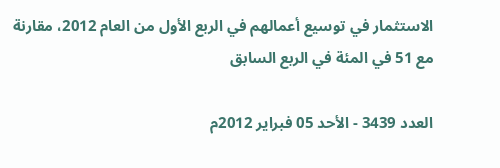الاستثمار في توسيع أعمالهم في الربع الأول من العام 2012، مقارنة مع 51 في المئة في الربع السابق

العدد 3439 - الأحد 05 فبراير 2012م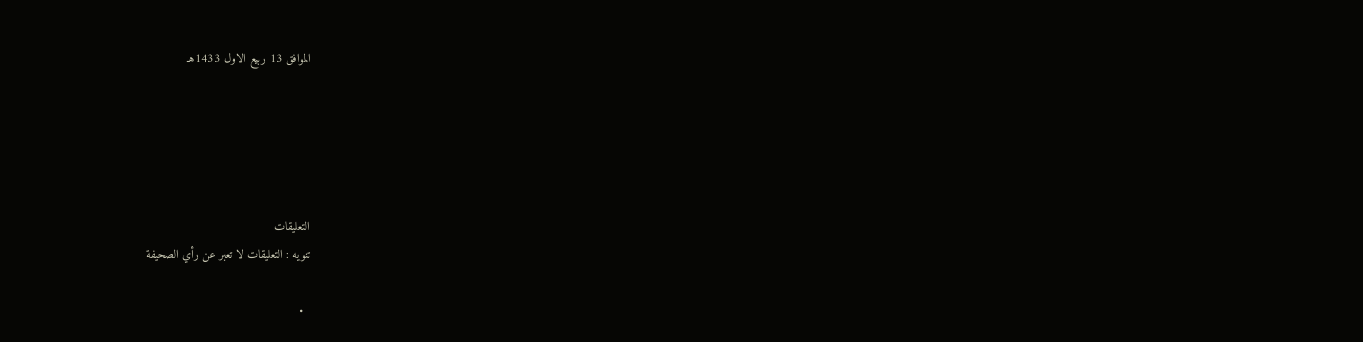الموافق 13 ربيع الاول 1433هـ





التعليقات
تنويه : التعليقات لا تعبر عن رأي الصحيفة

  •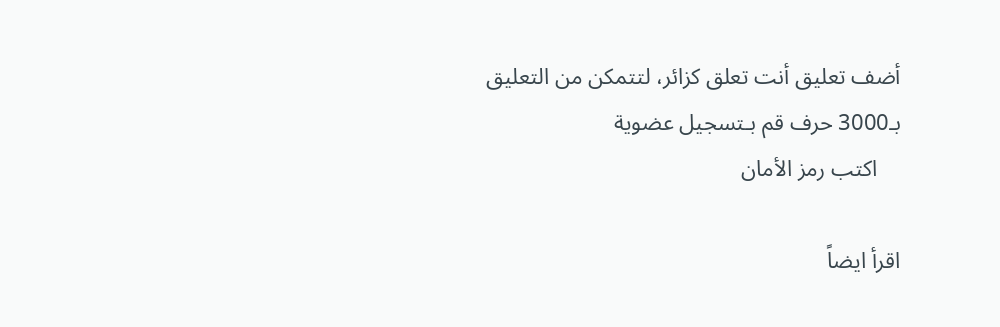أضف تعليق أنت تعلق كزائر، لتتمكن من التعليق بـ3000 حرف قم بـتسجيل عضوية
    اكتب رمز الأمان

اقرأ ايضاً